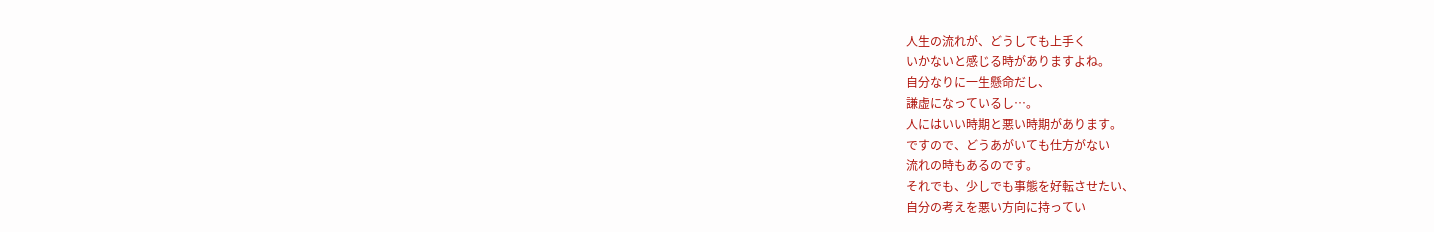人生の流れが、どうしても上手く
いかないと感じる時がありますよね。
自分なりに一生懸命だし、
謙虚になっているし…。
人にはいい時期と悪い時期があります。
ですので、どうあがいても仕方がない
流れの時もあるのです。
それでも、少しでも事態を好転させたい、
自分の考えを悪い方向に持ってい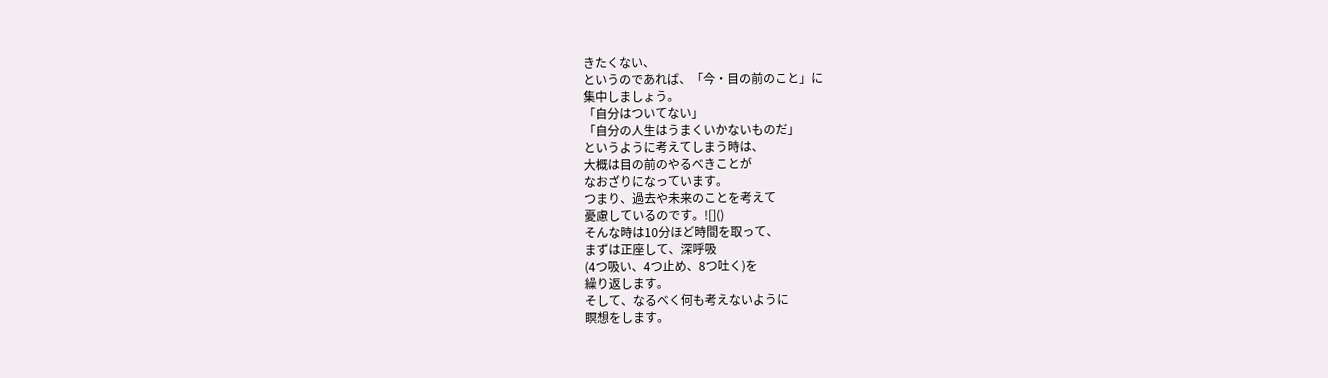きたくない、
というのであれば、「今・目の前のこと」に
集中しましょう。
「自分はついてない」
「自分の人生はうまくいかないものだ」
というように考えてしまう時は、
大概は目の前のやるべきことが
なおざりになっています。
つまり、過去や未来のことを考えて
憂慮しているのです。![]()
そんな時は10分ほど時間を取って、
まずは正座して、深呼吸
(4つ吸い、4つ止め、8つ吐く)を
繰り返します。
そして、なるべく何も考えないように
瞑想をします。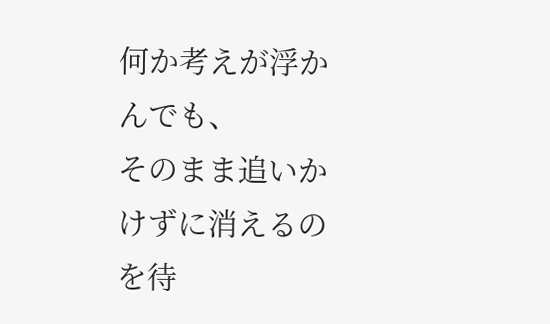何か考えが浮かんでも、
そのまま追いかけずに消えるのを待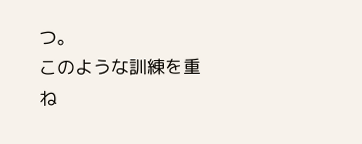つ。
このような訓練を重ね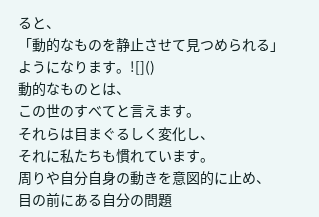ると、
「動的なものを静止させて見つめられる」
ようになります。![]()
動的なものとは、
この世のすべてと言えます。
それらは目まぐるしく変化し、
それに私たちも慣れています。
周りや自分自身の動きを意図的に止め、
目の前にある自分の問題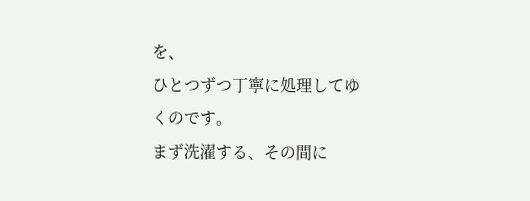を、
ひとつずつ丁寧に処理してゆくのです。
まず洗濯する、その間に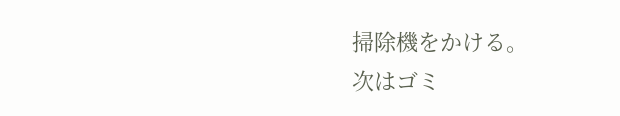掃除機をかける。
次はゴミ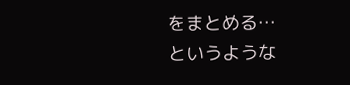をまとめる…
というような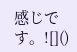感じです。![]()